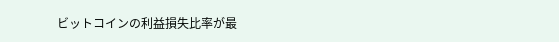ビットコインの利益損失比率が最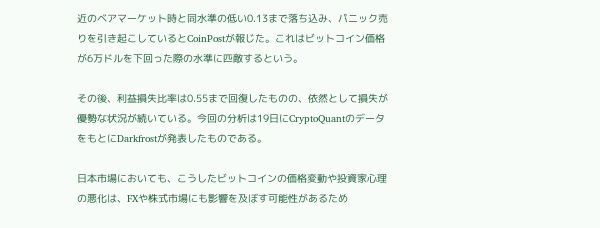近のベアマーケット時と同水準の低い0.13まで落ち込み、パニック売りを引き起こしているとCoinPostが報じた。これはビットコイン価格が6万ドルを下回った際の水準に匹敵するという。

その後、利益損失比率は0.55まで回復したものの、依然として損失が優勢な状況が続いている。今回の分析は19日にCryptoQuantのデータをもとにDarkfrostが発表したものである。

日本市場においても、こうしたビットコインの価格変動や投資家心理の悪化は、FXや株式市場にも影響を及ぼす可能性があるため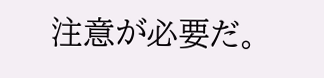注意が必要だ。